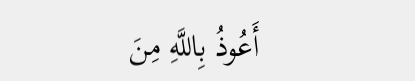أَعُوذُ بِاللَّهِ مِنَ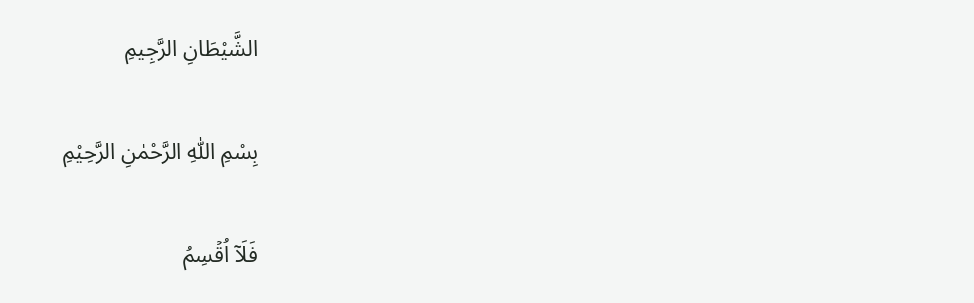الشَّيْطَانِ الرَّجِيمِ

بِسْمِ اللّٰهِ الرَّحْمٰنِ الرَّحِيْمِ

فَلَاۤ اُقۡسِمُ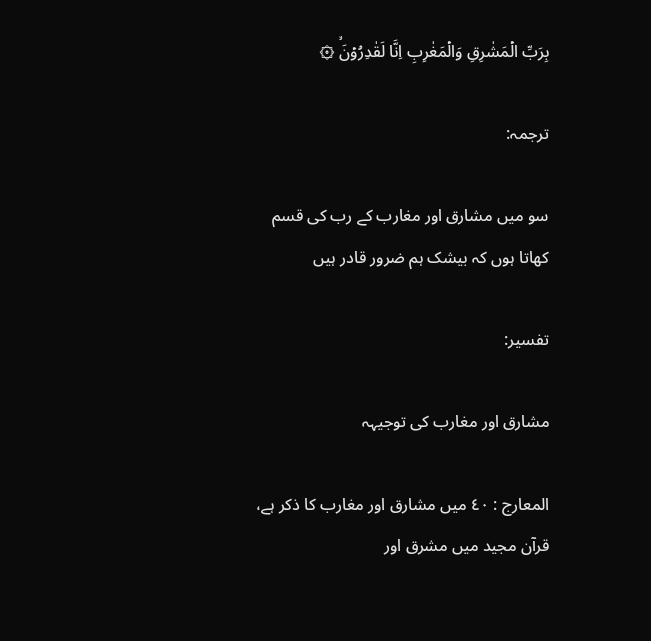بِرَبِّ الۡمَشٰرِقِ وَالۡمَغٰرِبِ اِنَّا لَقٰدِرُوۡنَۙ ۞

ترجمہ:

سو میں مشارق اور مغارب کے رب کی قسم کھاتا ہوں کہ بیشک ہم ضرور قادر ہیں

تفسیر:

مشارق اور مغارب کی توجیہہ

المعارج : ٤٠ میں مشارق اور مغارب کا ذکر ہے، قرآن مجید میں مشرق اور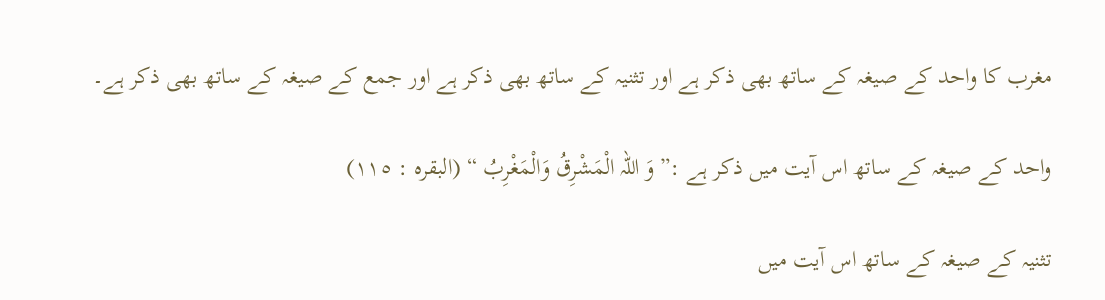مغرب کا واحد کے صیغہ کے ساتھ بھی ذکر ہے اور تثنیہ کے ساتھ بھی ذکر ہے اور جمع کے صیغہ کے ساتھ بھی ذکر ہے۔

واحد کے صیغہ کے ساتھ اس آیت میں ذکر ہے :” وَ اللہ الْمَشْرِقُ وَالْمَغْرِبُ “ (البقرہ : ١١٥)

تثنیہ کے صیغہ کے ساتھ اس آیت میں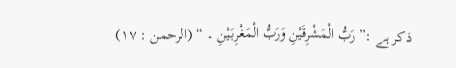ذکر ہے :” رَبُّ الْمَشْرِقَیْنِ وَرَبُّ الْمَغْرِبَیْنِ ۔ “ (الرحمن : ١٧)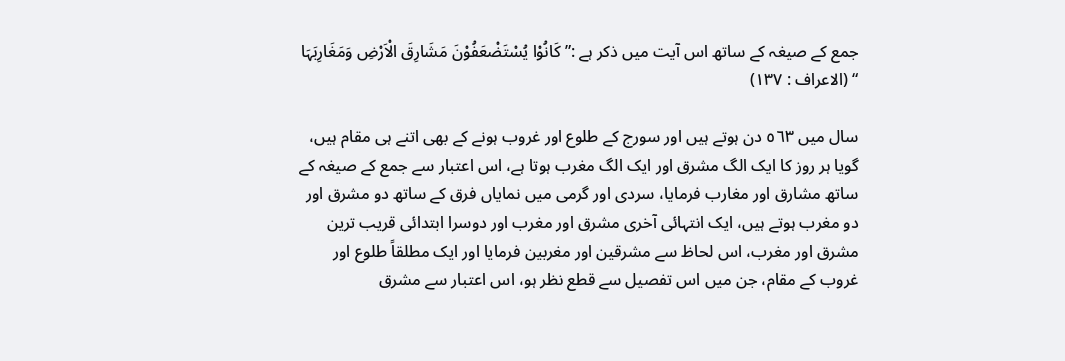جمع کے صیغہ کے ساتھ اس آیت میں ذکر ہے :” کَانُوْا یُسْتَضْعَفُوْنَ مَشَارِقَ الْاَرْضِ وَمَغَارِبَہَا “ (الاعراف : ١٣٧)

سال میں ٥٦٣ دن ہوتے ہیں اور سورج کے طلوع اور غروب ہونے کے بھی اتنے ہی مقام ہیں، گویا ہر روز کا ایک الگ مشرق اور ایک الگ مغرب ہوتا ہے، اس اعتبار سے جمع کے صیغہ کے ساتھ مشارق اور مغارب فرمایا، سردی اور گرمی میں نمایاں فرق کے ساتھ دو مشرق اور دو مغرب ہوتے ہیں، ایک انتہائی آخری مشرق اور مغرب اور دوسرا ابتدائی قریب ترین مشرق اور مغرب، اس لحاظ سے مشرقین اور مغربین فرمایا اور ایک مطلقاً طلوع اور غروب کے مقام، جن میں اس تفصیل سے قطع نظر ہو، اس اعتبار سے مشرق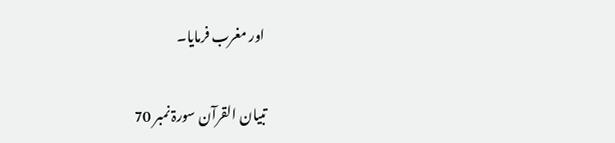اور مغرب فرمایا۔

تبیان القرآن سورۃ نمبر 70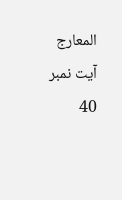المعارج آیت نمبر 40